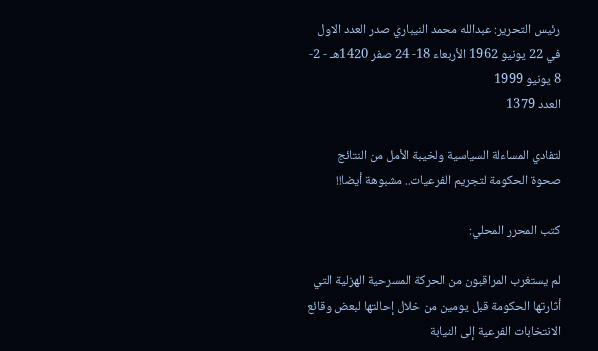رئيس التحرير: عبدالله محمد النيباري صدر العدد الاول في 22 يونيو 1962 الأربعاء 18- 24 صفر 1420هـ - 2- 8 يونيو 1999
العدد 1379

لتفادي المساءلة السياسية ولخيبة الأمل من النتائج
صحوة الحكومة لتجريم الفرعيات.. مشبوهة أيضا!!

كتب المحرر المحلي:

لم يستغرب المراقبون من الحركة المسرحية الهزلية التي أثارتها الحكومة قبل يومين من خلال إحالتها لبعض وقائع الانتخابات الفرعية إلى النيابة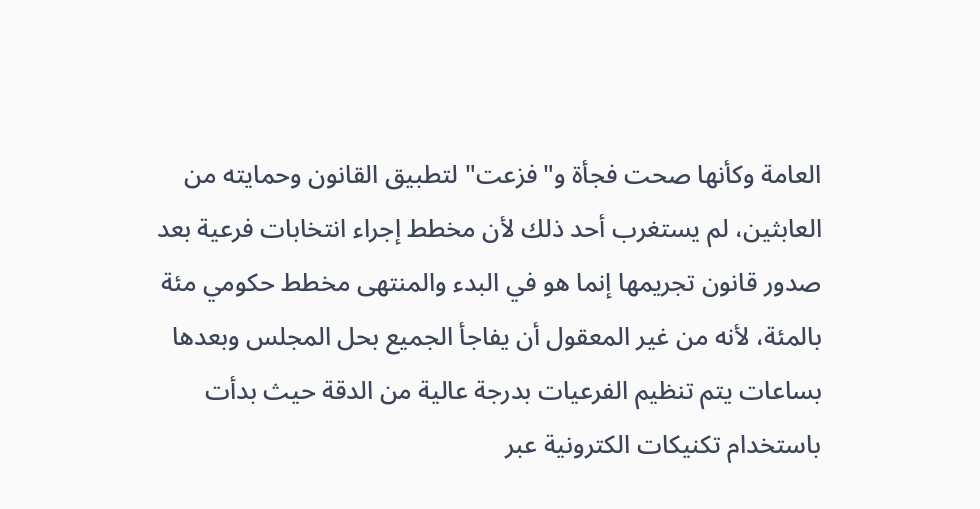العامة وكأنها صحت فجأة و"فزعت" لتطبيق القانون وحمايته من العابثين، لم يستغرب أحد ذلك لأن مخطط إجراء انتخابات فرعية بعد صدور قانون تجريمها إنما هو في البدء والمنتهى مخطط حكومي مئة بالمئة، لأنه من غير المعقول أن يفاجأ الجميع بحل المجلس وبعدها بساعات يتم تنظيم الفرعيات بدرجة عالية من الدقة حيث بدأت باستخدام تكنيكات الكترونية عبر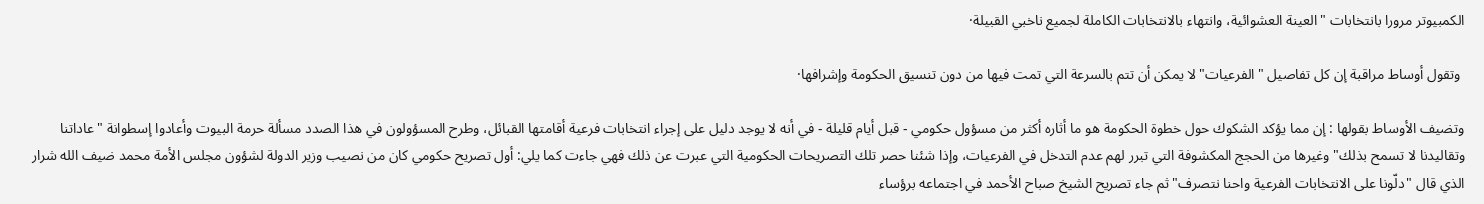الكمبيوتر مرورا بانتخابات "العينة العشوائية، وانتهاء بالانتخابات الكاملة لجميع ناخبي القبيلة·

 وتقول أوساط مراقبة إن كل تفاصيل "الفرعيات" لا يمكن أن تتم بالسرعة التي تمت فيها من دون تنسيق الحكومة وإشرافها·

وتضيف الأوساط بقولها : إن مما يؤكد الشكوك حول خطوة الحكومة هو ما أثاره أكثر من مسؤول حكومي - قبل أيام قليلة - في أنه لا يوجد دليل على إجراء انتخابات فرعية أقامتها القبائل، وطرح المسؤولون في هذا الصدد مسألة حرمة البيوت وأعادوا إسطوانة "عاداتنا وتقاليدنا لا تسمح بذلك" وغيرها من الحجج المكشوفة التي تبرر لهم عدم التدخل في الفرعيات، وإذا شئنا حصر تلك التصريحات الحكومية التي عبرت عن ذلك فهي جاءت كما يلي: أول تصريح حكومي كان من نصيب وزير الدولة لشؤون مجلس الأمة محمد ضيف الله شرار الذي قال "دلّونا على الانتخابات الفرعية واحنا نتصرف" ثم جاء تصريح الشيخ صباح الأحمد في اجتماعه برؤساء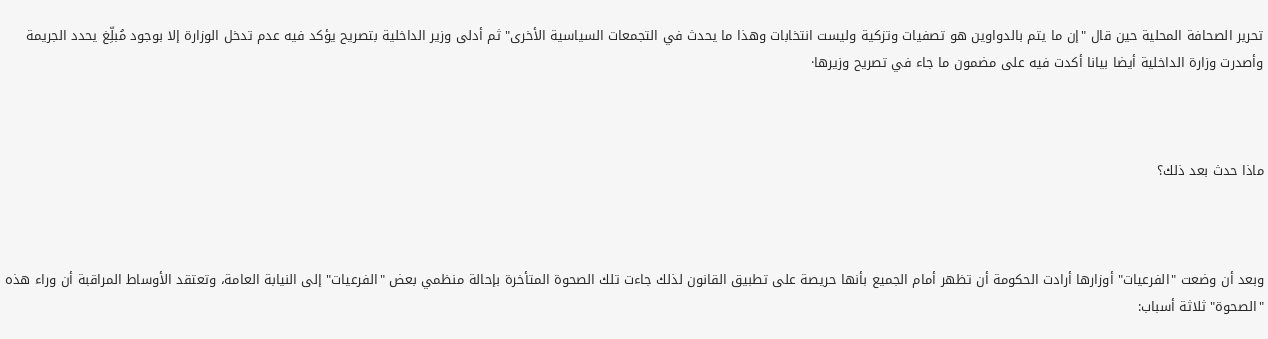تحرير الصحافة المحلية حين قال "إن ما يتم بالدواوين هو تصفيات وتزكية وليست انتخابات وهذا ما يحدث في التجمعات السياسية الأخرى" ثم أدلى وزير الداخلية بتصريح يؤكد فيه عدم تدخل الوزارة إلا بوجود مُبلِّغ يحدد الجريمة وأصدرت وزارة الداخلية أيضا بيانا أكدت فيه على مضمون ما جاء في تصريح وزيرها·



ماذا حدث بعد ذلك؟



وبعد أن وضعت "الفرعيات" أوزارها أرادت الحكومة أن تظهر أمام الجميع بأنها حريصة على تطبيق القانون لذلك جاءت تلك الصحوة المتأخرة بإحالة منظمي بعض "الفرعيات" إلى النيابة العامة، وتعتقد الأوساط المراقبة أن وراء هذه "الصحوة" ثلاثة أسباب: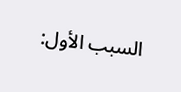السبب الأول: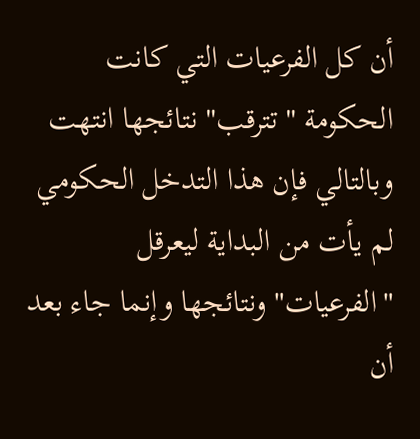أن كل الفرعيات التي كانت الحكومة "تترقب" نتائجها انتهت وبالتالي فإن هذا التدخل الحكومي لم يأت من البداية ليعرقل "الفرعيات" ونتائجها وإنما جاء بعد أن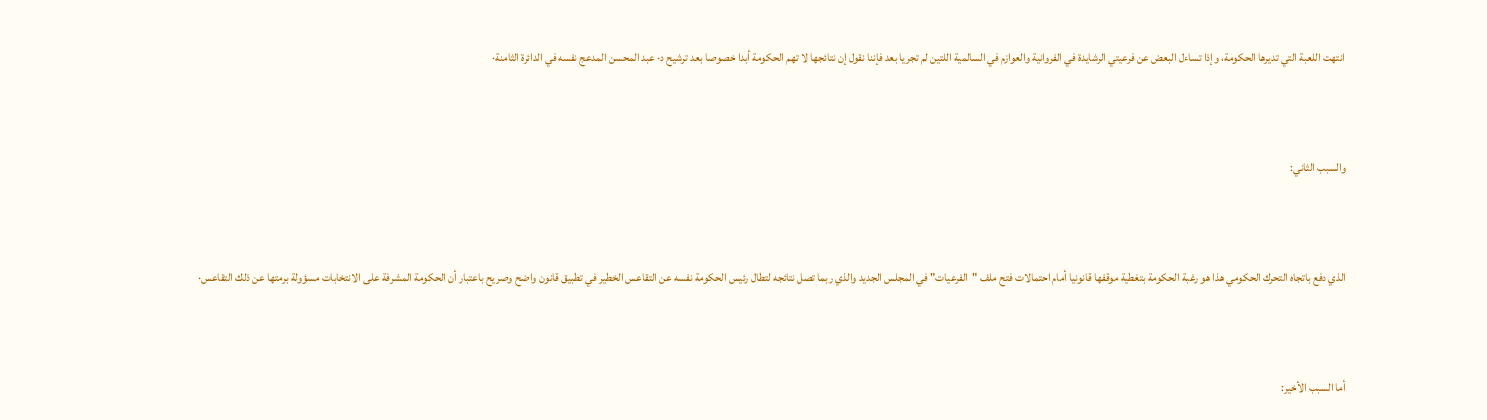انتهت اللعبة التي تديرها الحكومة، وإذا تساءل البعض عن فرعيتي الرشايدة في الفروانية والعوازم في السالمية اللتين لم تجريا بعد فإننا نقول إن نتائجها لا تهم الحكومة أبدا خصوصا بعد ترشيح د· عبد المحسن المدعج نفسه في الدائرة الثامنة·



والسبب الثاني:



الذي دفع باتجاه التحرك الحكومي هذا هو رغبة الحكومة بتغطية موقفها قانونيا أمام احتمالات فتح ملف "الفرعيات" في المجلس الجديد والذي ربما تصل نتائجه لتطال رئيس الحكومة نفسه عن التقاعس الخطير في تطبيق قانون واضح وصريح باعتبار أن الحكومة المشرفة على الانتخابات مسؤولة برمتها عن ذلك التقاعس·



أما السبب الأخير: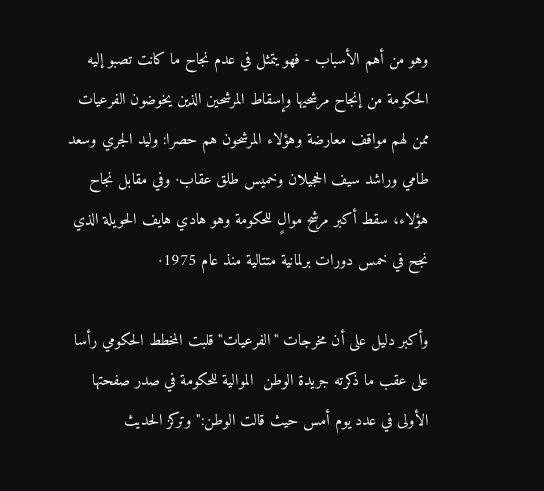وهو من أهم الأسباب - فهو يتمثل في عدم نجاح ما كانت تصبو إليه الحكومة من إنجاح مرشحيها وإسقاط المرشحين الذين يخوضون الفرعيات ممن لهم مواقف معارضة وهؤلاء المرشحون هم حصرا: وليد الجري وسعد طامي وراشد سيف الحجيلان وخميس طلق عقاب· وفي مقابل نجاح هؤلاء، سقط أكبر مرشح موالٍ للحكومة وهو هادي هايف الحويلة الذي نجح في خمس دورات برلمانية متتالية منذ عام 1975·

وأكبر دليل على أن مخرجات "الفرعيات" قلبت المخطط الحكومي رأسا على عقب ما ذكرته جريدة الوطن  الموالية للحكومة في صدر صفحتها الأولى في عدد يوم أمس حيث قالت الوطن:" وتركز الحديث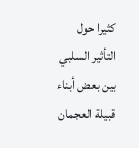كثيرا حول التأثير السلبي بين بعض أبناء قبيلة العجمان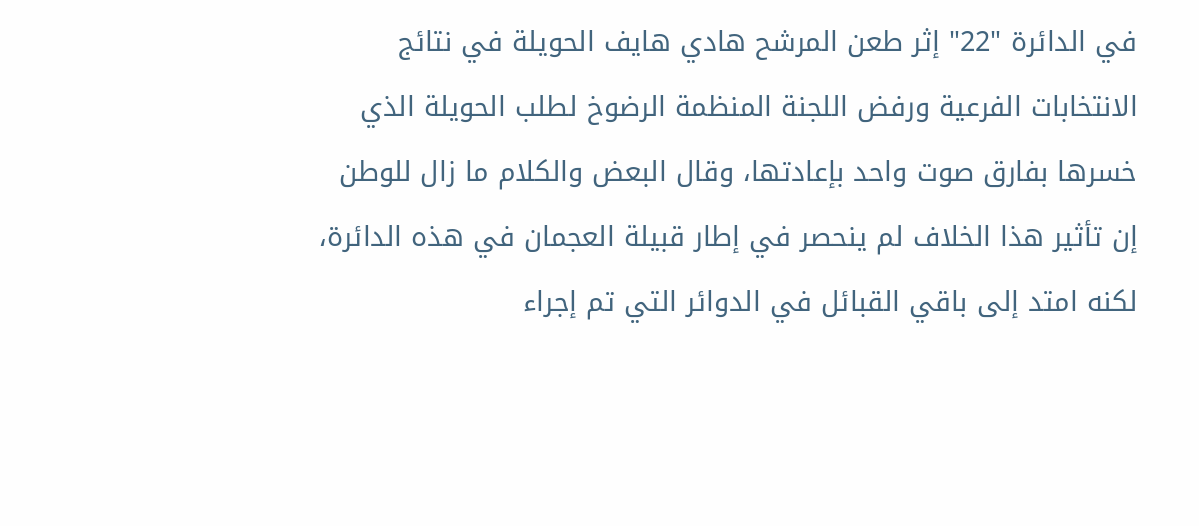في الدائرة "22" إثر طعن المرشح هادي هايف الحويلة في نتائج الانتخابات الفرعية ورفض اللجنة المنظمة الرضوخ لطلب الحويلة الذي خسرها بفارق صوت واحد بإعادتها، وقال البعض والكلام ما زال للوطن إن تأثير هذا الخلاف لم ينحصر في إطار قبيلة العجمان في هذه الدائرة، لكنه امتد إلى باقي القبائل في الدوائر التي تم إجراء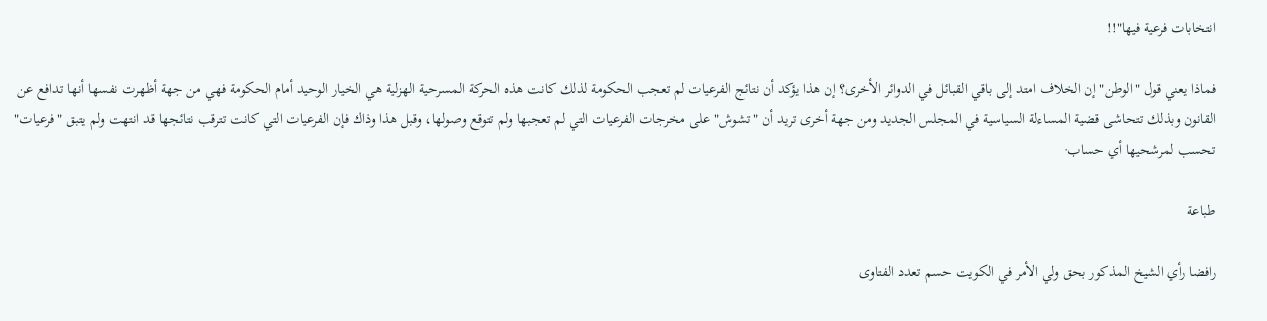انتخابات فرعية فيها"!!

فماذا يعني قول "الوطن" إن الخلاف امتد إلى باقي القبائل في الدوائر الأخرى؟ إن هذا يؤكد أن نتائج الفرعيات لم تعجب الحكومة لذلك كانت هذه الحركة المسرحية الهزلية هي الخيار الوحيد أمام الحكومة فهي من جهة أظهرت نفسها أنها تدافع عن القانون وبذلك تتحاشى قضية المساءلة السياسية في المجلس الجديد ومن جهة أخرى تريد أن "تشوش" على مخرجات الفرعيات التي لم تعجبها ولم تتوقع وصولها، وقبل هذا وذاك فإن الفرعيات التي كانت تترقب نتائجها قد انتهت ولم يتبق "فرعيات" تحسب لمرشحيها أي حساب·

طباعة

رافضا رأي الشيخ المذكور بحق ولي الأمر في الكويت حسم تعدد الفتاوى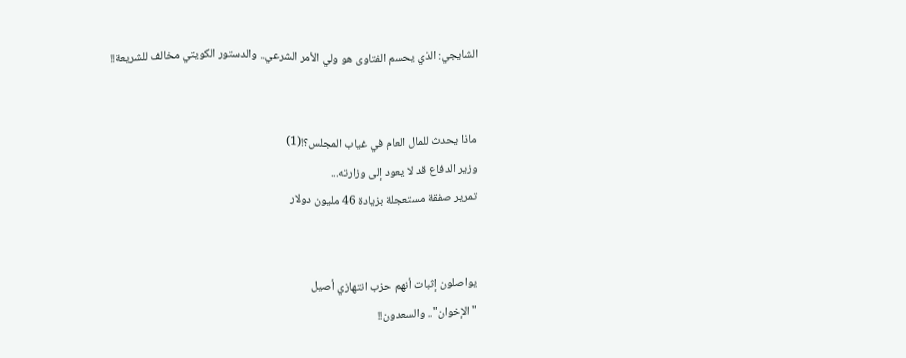الشايجي: الذي يحسم الفتاوى هو ولي الأمر الشرعي.. والدستور الكويتي مخالف للشريعة!!


ماذا يحدث للمال العام في غياب المجلس؟!(1)
وزير الدفاع قد لا يعود إلى وزارته...
تمرير صفقة مستعجلة بزيادة 46 مليون دولار


يواصلون إثبات أنهم حزب انتهازي أصيل
"الإخوان".. والسعدون!!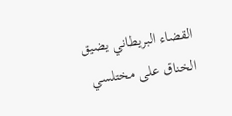القضاء البريطاني يضيق الخناق على مختلسي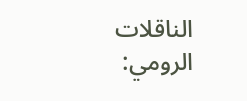الناقلات
الرومي: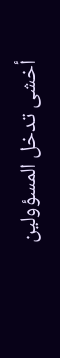أخشى تدخل المسؤولين